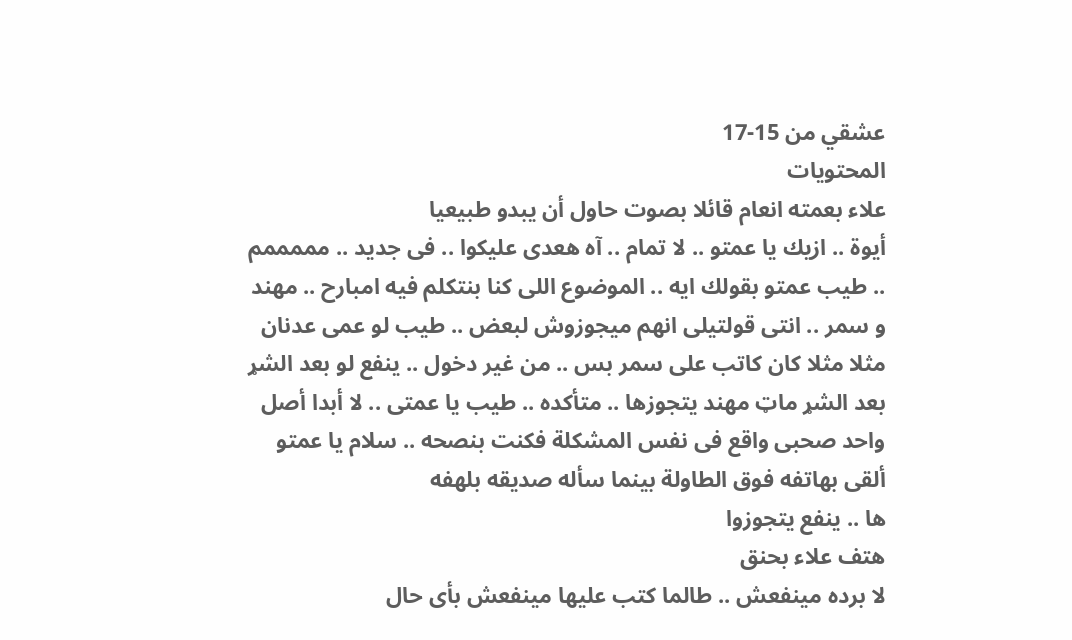عشقي من 15-17
المحتويات
علاء بعمته انعام قائلا بصوت حاول أن يبدو طبيعيا
أيوة .. ازيك يا عمتو .. لا تمام .. آه هعدى عليكوا .. فى جديد .. مممممم .. طيب عمتو بقولك ايه .. الموضوع اللى كنا بنتكلم فيه امبارح .. مهند و سمر .. انتى قولتيلى انهم ميجوزوش لبعض .. طيب لو عمى عدنان مثلا مثلا كان كاتب على سمر بس .. من غير دخول .. ينفع لو بعد الشړ بعد الشړ ماټ مهند يتجوزها .. متأكده .. طيب يا عمتى .. لا أبدا أصل واحد صحبى واقع فى نفس المشكلة فكنت بنصحه .. سلام يا عمتو
ألقى بهاتفه فوق الطاولة بينما سأله صديقه بلهفه
ها .. ينفع يتجوزوا
هتف علاء بحنق
لا برده مينفعش .. طالما كتب عليها مينفعش بأى حال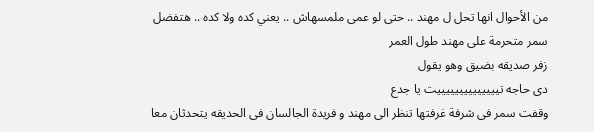من الأحوال انها تحل ل مهند .. حتى لو عمى ملمسهاش .. يعني كده ولا كده .. هتفضل سمر متحرمة على مهند طول العمر
زفر صديقه بضيق وهو يقول
دى حاجه تييييييييييييييت يا جدع
وقفت سمر فى شرفة غرفتها تنظر الى مهند و فريدة الجالسان فى الحديقه يتحدثان معا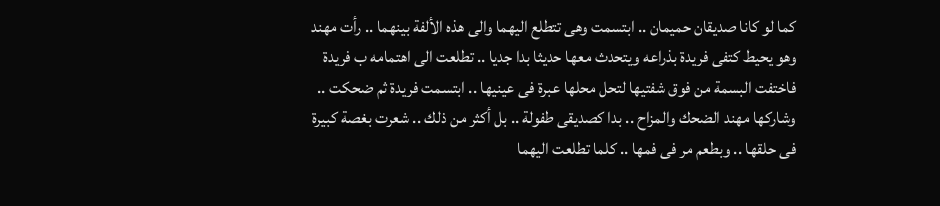كما لو كانا صديقان حميمان .. ابتسمت وهى تتطلع اليهما والى هذه الألفة بينهما .. رأت مهند وهو يحيط كتفى فريدة بذراعه ويتحدث معها حديثا بدا جديا .. تطلعت الى اهتمامه ب فريدة فاختفت البسمة من فوق شفتيها لتحل محلها عبرة فى عينيها .. ابتسمت فريدة ثم ضحكت .. وشاركها مهند الضحك والمزاح .. بدا كصديقى طفولة .. بل أكثر من ذلك .. شعرت بغصة كبيرة فى حلقها .. وبطعم مر فى فمها .. كلما تطلعت اليهما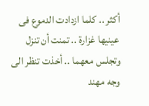أكثر .. كلما ازدادت الدموع فى عينيها غزارة .. تمنت أن تنزل وتجلس معهما .. أخذت تنظر الى وجه مهند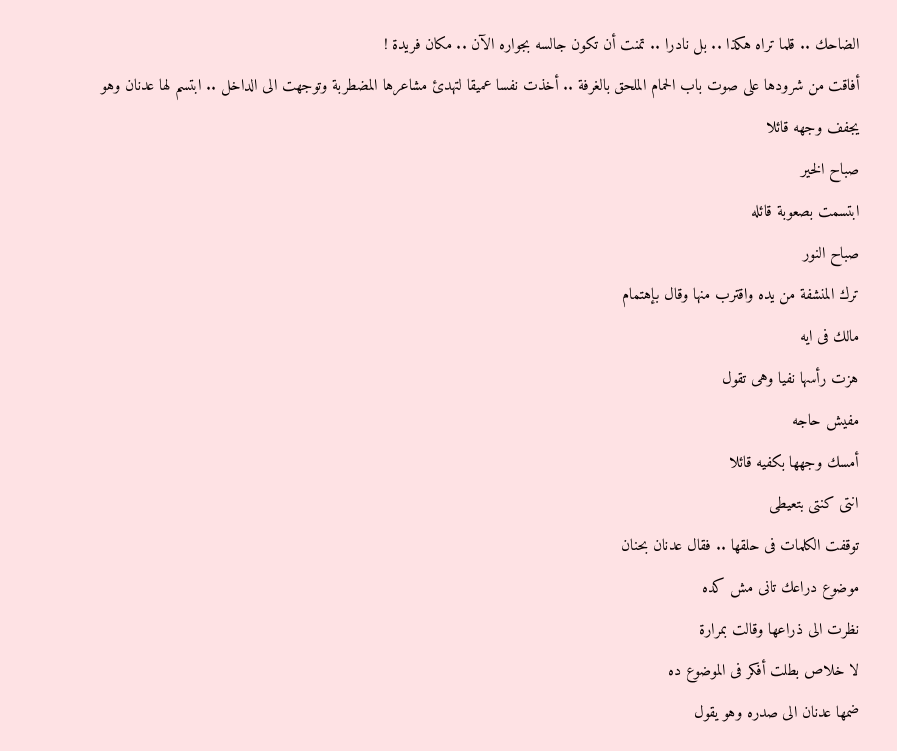الضاحك .. قلما تراه هكذا .. بل نادرا .. تمنت أن تكون جالسه بجواره الآن .. مكان فريدة !
أفاقت من شرودها على صوت باب الحمام الملحق بالغرفة .. أخذت نفسا عميقا لتهدئ مشاعرها المضطربة وتوجهت الى الداخل .. ابتسم لها عدنان وهو يجفف وجهه قائلا
صباح الخير
ابتسمت بصعوبة قائله
صباح النور
ترك المنشفة من يده واقترب منها وقال بإهتمام
مالك فى ايه
هزت رأسها نفيا وهى تقول
مفيش حاجه
أمسك وجهها بكفيه قائلا
انتى كنتى بتعيطى
توقفت الكلمات فى حلقها .. فقال عدنان بحنان
موضوع دراعك تانى مش كده
نظرت الى ذراعها وقالت بمرارة
لا خلاص بطلت أفكر فى الموضوع ده
ضمھا عدنان الى صدره وهو يقول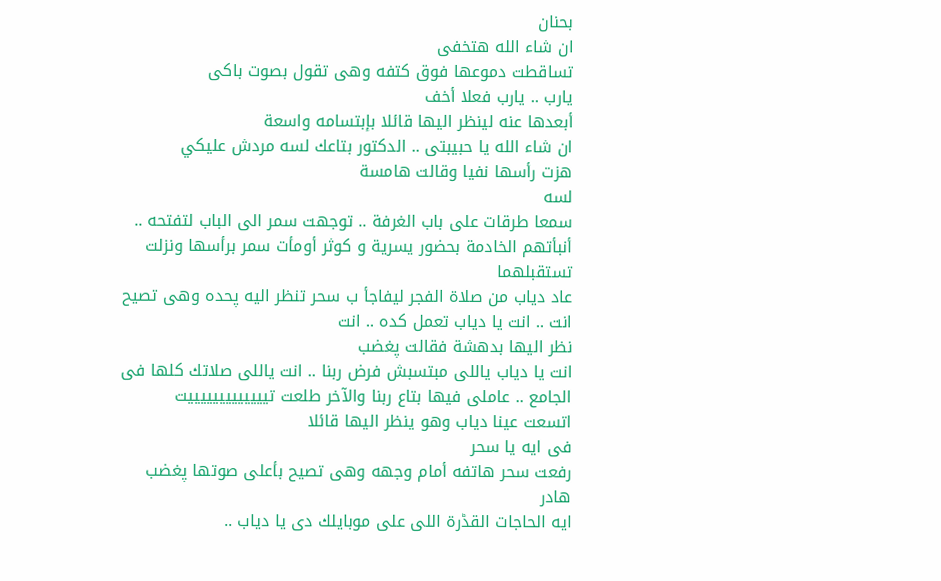بحنان
ان شاء الله هتخفى
تساقطت دموعها فوق كتفه وهى تقول بصوت باكى
يارب .. يارب فعلا أخف
أبعدها عنه لينظر اليها قائلا بإبتسامه واسعة
ان شاء الله يا حبيبتى .. الدكتور بتاعك لسه مردش عليكي
هزت رأسها نفيا وقالت هامسة
لسه
سمعا طرقات على باب الغرفة .. توجهت سمر الى الباب لتفتحه .. أنبأتهم الخادمة بحضور يسرية و كوثر أومأت سمر برأسها ونزلت تستقبلهما
عاد دياب من صلاة الفجر ليفاجأ ب سحر تنظر اليه پحده وهى تصيح
انت .. انت يا دياب تعمل كده .. انت
نظر اليها بدهشة فقالت پغضب
انت يا دياب ياللى مبتسبش فرض ربنا .. انت ياللى صلاتك كلها فى الجامع .. عاملى فيها بتاع ربنا والآخر طلعت تيييييييييييييت
اتسعت عينا دياب وهو ينظر اليها قائلا
فى ايه يا سحر
رفعت سحر هاتفه أمام وجهه وهى تصيح بأعلى صوتها پغضب هادر
ايه الحاجات القڈرة اللى على موبايلك دى يا دياب ..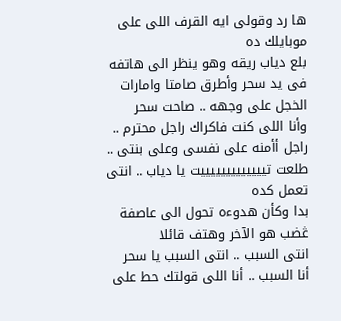ها رد وقولى ايه القرف اللى على موبايلك ده
بلع دياب ريقه وهو ينظر الى هاتفه فى يد سحر وأطرق صامتا وامارات الخجل على وجهه .. صاحت سحر
وأنا اللى كنت فاكراك راجل محترم .. راجل أأمنه على نفسى وعلى بنتى .. طلعت تيييييييييييييت يا دياب .. انتى تعمل كده
بدا وكأن هدوءه تحول الى عاصفة ڠضب هو الآخر وهتف قائلا
انتى السبب .. انتى السبب يا سحر
أنا السبب .. أنا اللى قولتك حط على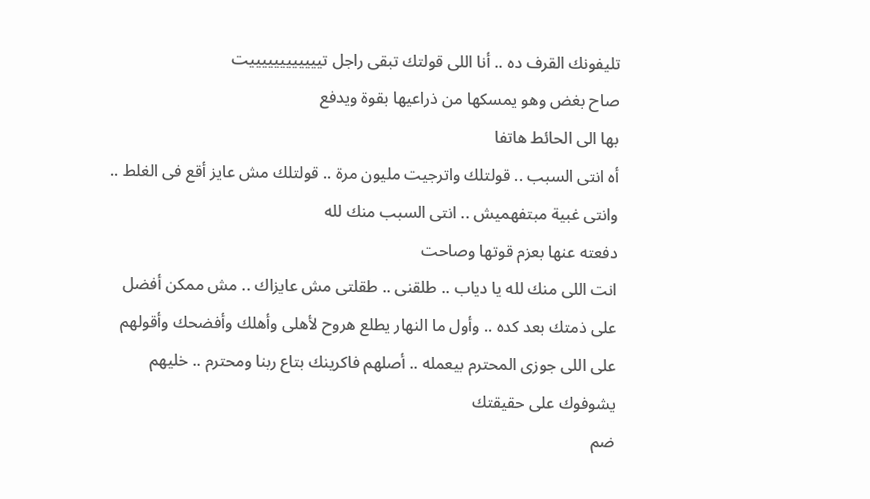تليفونك القرف ده .. أنا اللى قولتك تبقى راجل تييييييييييييت
صاح بغض وهو يمسكها من ذراعيها بقوة ويدفع
بها الى الحائط هاتفا
أه انتى السبب .. قولتلك واترجيت مليون مرة .. قولتلك مش عايز أقع فى الغلط .. وانتى غبية مبتفهميش .. انتى السبب منك لله
دفعته عنها بعزم قوتها وصاحت
انت اللى منك لله يا دياب .. طلقنى .. طقلتى مش عايزاك .. مش ممكن أفضل على ذمتك بعد كده .. وأول ما النهار يطلع هروح لأهلى وأهلك وأفضحك وأقولهم على اللى جوزى المحترم بيعمله .. أصلهم فاكرينك بتاع ربنا ومحترم .. خليهم يشوفوك على حقيقتك
ضم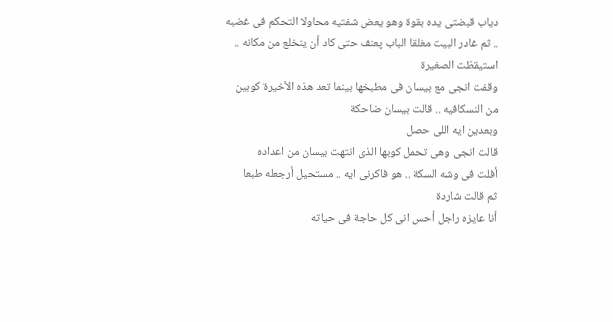دياب قبضتى يده بقوة وهو يعض شفتيه محاولا التحكم فى غضبه .. ثم غادر البيت مغلقا الباب پعنف حتى كاد أن ينخلع من مكانه .. استيقظت الصغيرة
وقفت انجى مع بيسان فى مطبخها بينما تعد هذه الأخيرة كوبين من النسكافيه .. قالت بيسان ضاحكة
وبعدين ايه اللى حصل
قالت انجى وهى تحمل كوبها الذى انتهت بيسان من اعداده
أفلت فى وشه السكة .. هو فاكرنى ايه .. مستحيل أرجعله طبعا
ثم قالت شاردة
أنا عايزه راجل أحس انى كل حاجة فى حياته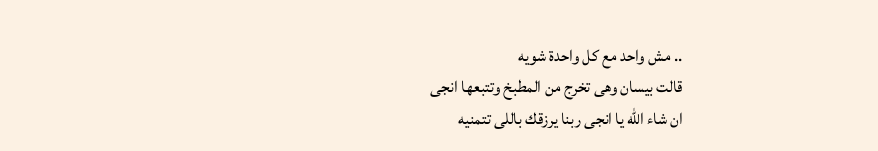.. مش واحد مع كل واحدة شويه
قالت بيسان وهى تخرج من المطبخ وتتبعها انجى
ان شاء الله يا انجى ربنا يرزقك باللى تتمنيه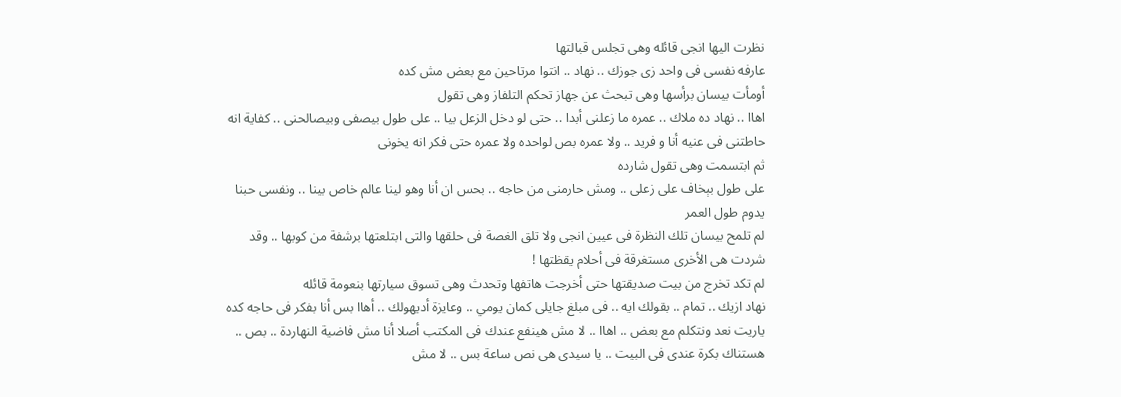نظرت اليها انجى قائله وهى تجلس قبالتها
عارفه نفسى فى واحد زى جوزك .. نهاد .. انتوا مرتاحين مع بعض مش كده
أومأت بيسان برأسها وهى تبحث عن جهاز تحكم التلفاز وهى تقول
اهاا .. نهاد ده ملاك .. عمره ما زعلنى أبدا .. حتى لو دخل الزعل بيا .. على طول بيصفى وبيصالحنى .. كفاية انه حاطتنى فى عنيه أنا و فريد .. ولا عمره بص لواحده ولا عمره حتى فكر انه يخونى
ثم ابتسمت وهى تقول شارده
على طول بېخاف على زعلى .. ومش حارمنى من حاجه .. بحس ان أنا وهو لينا عالم خاص بينا .. ونفسى حبنا يدوم طول العمر
لم تلمح بيسان تلك النظرة فى عيين انجى ولا تلق الغصة فى حلقها والتى ابتلعتها برشفة من كوبها .. وقد شردت هى الأخرى مستغرقة فى أحلام يقظتها !
لم تكد تخرج من بيت صديقتها حتى أخرجت هاتفها وتحدث وهى تسوق سيارتها بنعومة قائله
نهاد ازيك .. تمام .. بقولك ايه .. فى مبلغ جايلى كمان يومي .. وعايزة أديهولك .. أهاا بس أنا بفكر فى حاجه كده ياريت نعد ونتكلم مع بعض .. اهاا .. لا مش هينفع عندك فى المكتب أصلا أنا مش فاضية النهاردة .. بص .. هستناك بكرة عندى فى البيت .. يا سيدى هى نص ساعة بس .. لا مش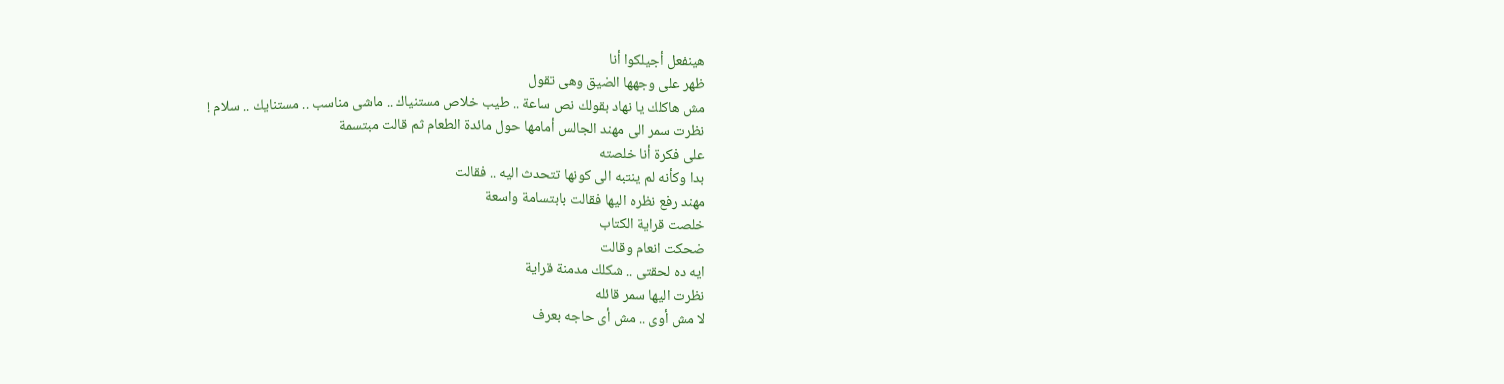هينفعل أجيلكوا أنا
ظهر على وجهها الضيق وهى تقول
مش هاكلك يا نهاد بقولك نص ساعة .. طيب خلاص مستنياك .. ماشى مناسب .. مستنايك .. سلام !
نظرت سمر الى مهند الجالس أمامها حول مائدة الطعام ثم قالت مبتسمة
على فكرة أنا خلصته
بدا وكأنه لم ينتبه الى كونها تتحدث اليه .. فقالت
مهند رفع نظره اليها فقالت بابتسامة واسعة
خلصت قراية الكتاب
ضحكت انعام وقالت
ايه ده لحقتى .. شكلك مدمنة قراية
نظرت اليها سمر قائله
لا مش أوى .. مش أى حاجه بعرف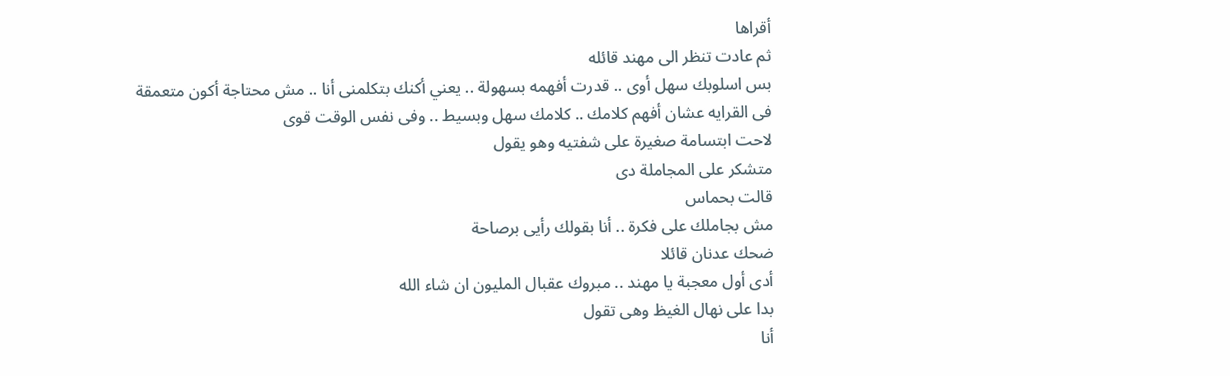أقراها
ثم عادت تنظر الى مهند قائله
بس اسلوبك سهل أوى .. قدرت أفهمه بسهولة .. يعني أكنك بتكلمنى أنا .. مش محتاجة أكون متعمقة فى القرايه عشان أفهم كلامك .. كلامك سهل وبسيط .. وفى نفس الوقت قوى
لاحت ابتسامة صغيرة على شفتيه وهو يقول
متشكر على المجاملة دى
قالت بحماس
مش بجاملك على فكرة .. أنا بقولك رأيى برصاحة
ضحك عدنان قائلا
أدى أول معجبة يا مهند .. مبروك عقبال المليون ان شاء الله
بدا على نهال الغيظ وهى تقول
أنا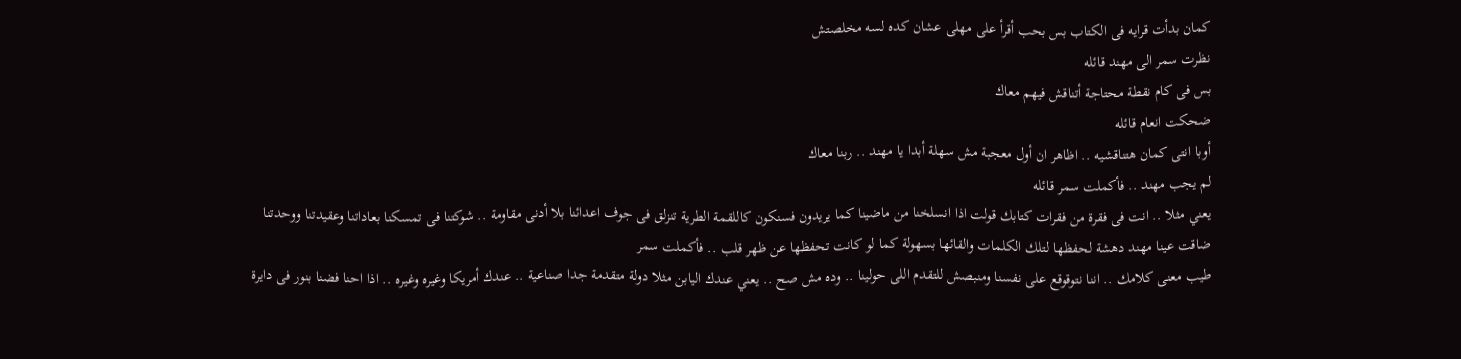كمان بدأت قرايه فى الكتاب بس بحب أقرأ على مهلى عشان كده لسه مخلصتش
نظرت سمر الى مهند قائله
بس فى كام نقطة محتاجة أتناقش فيهم معاك
ضحكت انعام قائله
أوبا انتى كمان هتناقشيه .. اظاهر ان أول معجبة مش سهلة أبدا يا مهند .. ربنا معاك
لم يجب مهند .. فأكملت سمر قائله
يعني مثلا .. انت فى فقرة من فقرات كتابك قولت اذا انسلخنا من ماضينا كما يريدون فسنكون كاللقمة الطرية تنزلق فى جوف اعدائنا بلا أدنى مقاومة .. شوكتنا فى تمسكنا بعاداتنا وعقيدتنا ووحدتنا
ضاقت عينا مهند دهشة لحفظها لتلك الكلمات والقائها بسهولة كما لو كانت تحفظها عن ظهر قلب .. فأكملت سمر
طيب معنى كلامك .. اننا نتوقوقع على نفسنا ومنبصش للتقدم اللى حولينا .. وده مش صح .. يعني عندك اليابن مثلا دولة متقدمة جدا صناعية .. عندك أمريكا وغيره وغيره .. اذا احنا فضنا بنور فى دايرة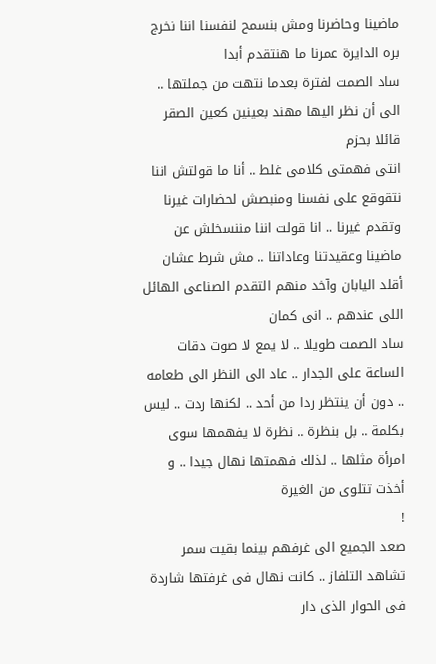ماضينا وحاضرنا ومش بنسمح لنفسنا اننا نخرج بره الدايرة عمرنا ما هنتقدم أبدا
ساد الصمت لفترة بعدما نتهت من جملتها .. الى أن نظر اليها مهند بعينين كعين الصقر قائلا بحزم
انتى فهمتى كلامى غلط .. أنا ما قولتش اننا نتقوقع على نفسنا ومنبصش لحضارات غيرنا وتقدم غيرنا .. انا قولت اننا مننسخلش عن ماضينا وعقيدتنا وعاداتنا .. مش شرط عشان أقلد اليابان وآخد منهم التقدم الصناعى الهائل اللى عندهم .. انى كمان
ساد الصمت طويلا .. لا يمع لا صوت دقات الساعة على الجدار .. عاد الى النظر الى طعامه .. دون أن ينتظر ردا من أحد .. لكنها ردت .. ليس بكلمة .. بل بنظرة .. نظرة لا يفهمها سوى امرأة مثلها .. لذلك فهمتها نهال جيدا .. و أخذت تتلوى من الغيرة
!
صعد الجميع الى غرفهم بينما بقيت سمر تشاهد التلفاز .. كانت نهال فى غرفتها شاردة فى الحوار الذى دار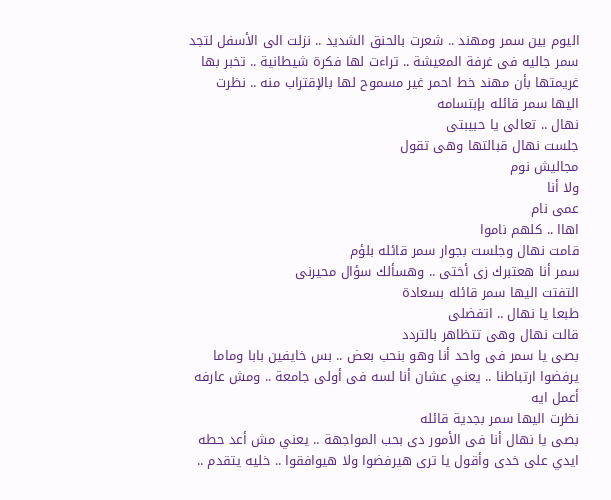اليوم بين سمر ومهند .. شعرت بالحنق الشديد .. نزلت الى الأسفل لتجد سمر جاليه فى غرفة المعيشة .. تراءت لها فكرة شيطانية .. تخبر بها غريمتها بأن مهند خط احمر غير مسموح لها بالإقتراب منه .. نظرت اليها سمر قائله بإبتسامه
نهال .. تعالى يا حبيبتى
جلست نهال قبالتها وهى تقول
مجاليش نوم
ولا أنا
عمى نام
اهاا .. كلهم ناموا
قامت نهال وجلست بجوار سمر قائله بلؤم
سمر أنا هعتبرك زى أختى .. وهسألك سؤال محيرنى
التفتت اليها سمر قائله بسعادة
طبعا يا نهال .. اتفضلى
قالت نهال وهى تتظاهر بالتردد
بصى يا سمر فى واحد أنا وهو بنحب بعض .. بس خايفين بابا وماما يرفضوا ارتباطنا .. يعني عشان أنا لسه فى أولى جامعة .. ومش عارفه أعمل ايه
نظرت اليها سمر بجدية قائله
بصى يا نهال أنا فى الأمور دى بحب المواجهة .. يعني مش أعد حطه ايدي على خدى وأقول يا ترى هيرفضوا ولا هيوافقوا .. خليه يتقدم ..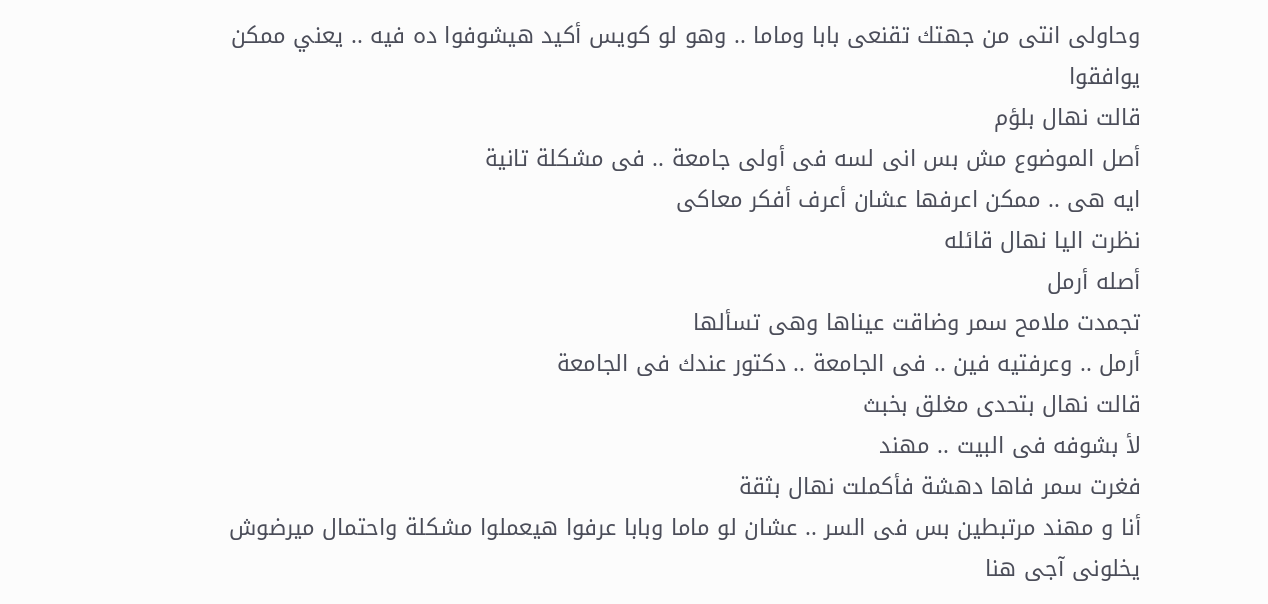وحاولى انتى من جهتك تقنعى بابا وماما .. وهو لو كويس أكيد هيشوفوا ده فيه .. يعني ممكن يوافقوا
قالت نهال بلؤم
أصل الموضوع مش بس انى لسه فى أولى جامعة .. فى مشكلة تانية
ايه هى .. ممكن اعرفها عشان أعرف أفكر معاكى
نظرت اليا نهال قائله
أصله أرمل
تجمدت ملامح سمر وضاقت عيناها وهى تسألها
أرمل .. وعرفتيه فين .. فى الجامعة .. دكتور عندك فى الجامعة
قالت نهال بتحدى مغلق بخبث
لأ بشوفه فى البيت .. مهند
فغرت سمر فاها دهشة فأكملت نهال بثقة
أنا و مهند مرتبطين بس فى السر .. عشان لو ماما وبابا عرفوا هيعملوا مشكلة واحتمال ميرضوش يخلونى آجى هنا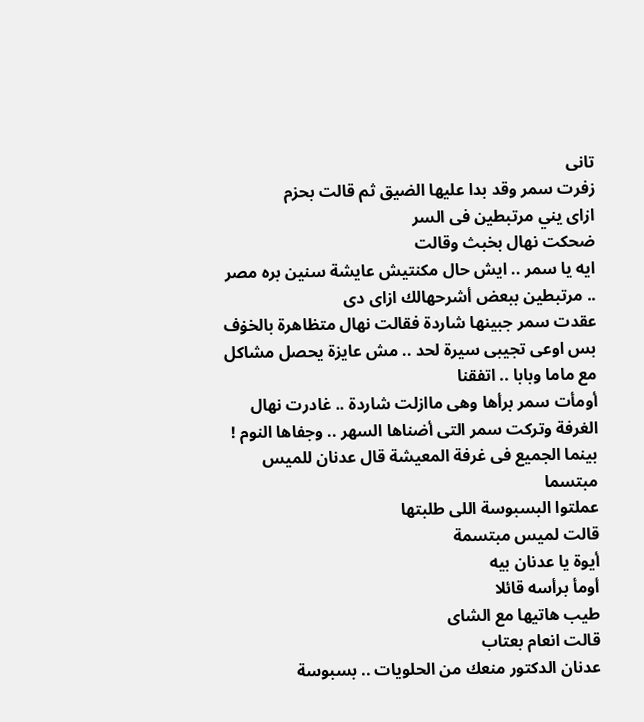تانى
زفرت سمر وقد بدا عليها الضيق ثم قالت بحزم
ازاى يني مرتبطين فى السر
ضحكت نهال بخبث وقالت
ايه يا سمر .. ايش حال مكنتيش عايشة سنين بره مصر .. مرتبطين ببعض أشرحهالك ازاى دى
عقدت سمر جبينها شاردة فقالت نهال متظاهرة بالخۏف
بس اوعى تجيبى سيرة لحد .. مش عايزة يحصل مشاكل مع ماما وبابا .. اتفقنا
أومأت سمر برأها وهى ماازلت شاردة .. غادرت نهال الغرفة وتركت سمر التى أضناها السهر .. وجفاها النوم !
بينما الجميع فى غرفة المعيشة قال عدنان للميس مبتسما
عملتوا البسبوسة اللى طلبتها
قالت لميس مبتسمة
أيوة يا عدنان بيه
أومأ برأسه قائلا
طيب هاتيها مع الشاى
قالت انعام بعتاب
عدنان الدكتور منعك من الحلويات .. بسبوسة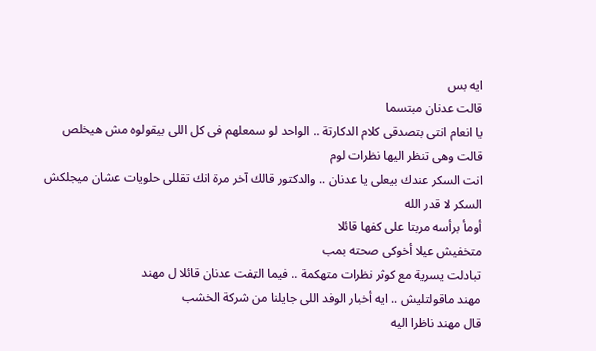ايه بس
قالت عدنان مبتسما
يا انعام انتى بتصدقى كلام الدكارتة .. الواحد لو سمعلهم فى كل اللى بيقولوه مش هيخلص
قالت وهى تنظر اليها نظرات لوم
انت السكر عندك بيعلى يا عدنان .. والدكتور قالك آخر مرة انك تقللى حلويات عشان ميجلكش السكر لا قدر الله
أومأ برأسه مربتا على كفها قائلا
متخفيش عيلا أخوكى صحته بمب
تبادلت يسرية مع كوثر نظرات متهكمة .. فيما الټفت عدنان قائلا ل مهند
مهند ماقولتليش .. ايه أخبار الوفد اللى جايلنا من شركة الخشب
قال مهند ناظرا اليه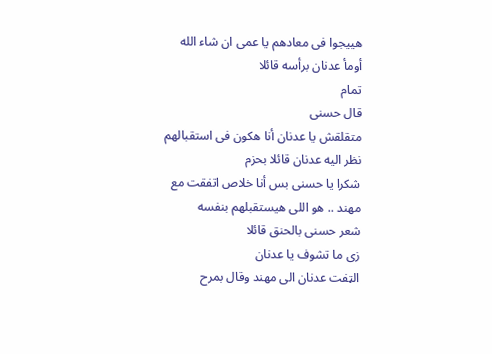هييجوا فى معادهم يا عمى ان شاء الله
أومأ عدنان برأسه قائلا
تمام
قال حسنى
متقلقش يا عدنان أنا هكون فى استقبالهم
نظر اليه عدنان قائلا بحزم
شكرا يا حسنى بس أنا خلاص اتفقت مع مهند .. هو اللى هيستقبلهم بنفسه
شعر حسنى بالحنق قائلا
زى ما تشوف يا عدنان
الټفت عدنان الى مهند وقال بمرح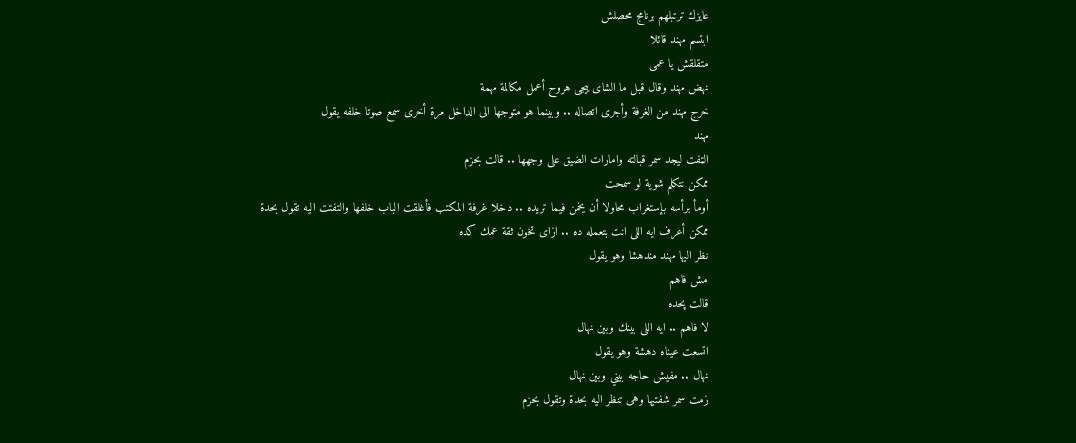عايزك ترتبلهم برنامج محصلش
ابتسم مهند قائلا
متقلقش يا عمى
نهض مهند وقال قبل ما الشاى ييجى هروح أعمل مكالمة مهمة
خرج مهند من الغرفة وأجرى اتصاله .. وبينما هو متوجها الى الداخل مرة أخرى سمع صوتا خلفه يقول
مهند
الټفت ليجد سمر قبالته وامارات الضيق على وجهها .. قالت بحزم
ممكن نتكلم شوية لو سمحت
أومأ برأسه بإستغراب محاولا أن يخمن فيما تريده .. دخلا غرفة المكتب فأغلقت الباب خلفها والتفتت اليه تقول بحدة
ممكن أعرف ايه اللى انت بتعمله ده .. ازاى تخون ثقة عمك كده
نظر اليها مهند مندهشا وهو يقول
مش فاهم
قالت پحده
لا فاهم .. ايه اللى بينك وبين نهال
اتسعت عيناه دهشة وهو يقول
نهال .. مفيش حاجه بيني وبين نهال
زمت سمر شفتيها وهى تنظر اليه بحدة وتقول بحزم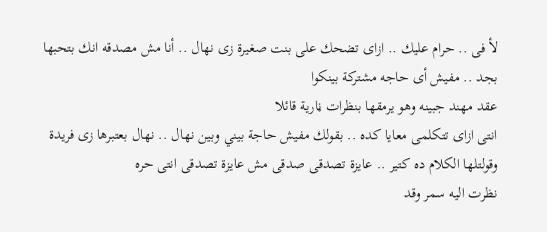لأ فى .. حرام عليك .. ازاى تضحك على بنت صغيرة زى نهال .. أنا مش مصدقه انك بتحبها بجد .. مفيش أى حاجه مشتركة بينكوا
عقد مهند جبينه وهو يرمقها بنظرات ڼارية قائلا
انتى ازاى تتكلمى معايا كده .. بقولك مفيش حاجة بيني وبين نهال .. نهال بعتبرها زى فريدة وقولتلها الكلام ده كتير .. عايزة تصدقى صدقى مش عايزة تصدقى انتى حره
نظرت اليه سمر وقد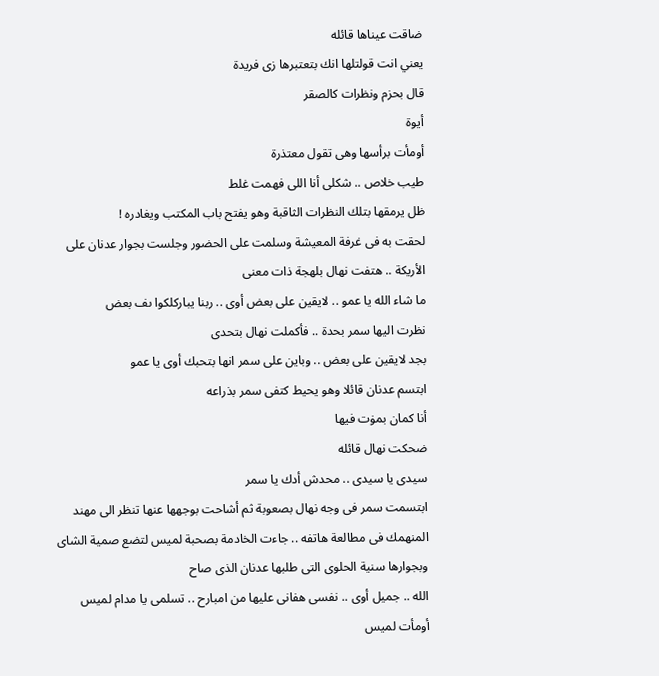ضاقت عيناها قائله
يعني انت قولتلها انك بتعتبرها زى فريدة
قال بحزم ونظرات كالصقر
أيوة
أومأت برأسها وهى تقول معتذرة
طيب خلاص .. شكلى أنا اللى فهمت غلط
ظل يرمقها بتلك النظرات الثاقبة وهو يفتح باب المكتب ويغادره !
لحقت به فى غرفة المعيشة وسلمت على الحضور وجلست بجوار عدنان على الأريكة .. هتفت نهال بلهجة ذات معنى
ما شاء الله يا عمو .. لايقين على بعض أوى .. ربنا يباركلكوا ىف بعض
نظرت اليها سمر بحدة .. فأكملت نهال بتحدى
بجد لايقين على بعض .. وباين على سمر انها بتحبك أوى يا عمو
ابتسم عدنان قائلا وهو يحيط كتفى سمر بذراعه
أنا كمان بمۏت فيها
ضحكت نهال قائله
سيدى يا سيدى .. محدش أدك يا سمر
ابتسمت سمر فى وجه نهال بصعوبة ثم أشاحت بوجهها عنها تنظر الى مهند المنهمك فى مطالعة هاتفه .. جاءت الخادمة بصحبة لميس لتضع صمية الشاى وبجوارها سنية الحلوى التى طلبها عدنان الذى صاح
الله .. جميل أوى .. نفسى هفانى عليها من امبارح .. تسلمى يا مدام لميس
أومأت لميس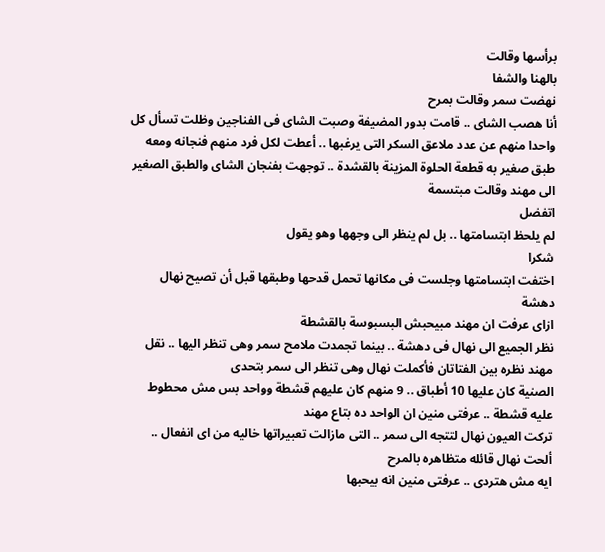برأسها وقالت
بالهنا والشفا
نهضت سمر وقالت بمرح
أنا هصب الشاى .. قامت بدور المضيفة وصبت الشاى فى الفناجين وظلت تسأل كل واحدا منهم عن عدد ملاعق السكر التى يرغبها .. أعطت لكل فرد منهم فنجانه ومعه طبق صغير به قطعة الحلوة المزينة بالقشدة .. توجهت بفنجان الشاى والطبق الصغير الى مهند وقالت مبتسمة
اتفضل
لم يلحظ ابتسامتها .. بل لم ينظر الى وجهها وهو يقول
شكرا
اختفت ابتسامتها وجلست فى مكانها تحمل قدحها وطبقها قبل أن تصيح نهال دهشة
ازاى عرفت ان مهند مبيحبش البسبوسة بالقشطة
نظر الجميع الى نهال فى دهشة .. بينما تجمدت ملامح سمر وهى تنظر اليها .. نقل مهند نظره بين الفتاتان فأكملت نهال وهى تنظر الى سمر بتحدى
الصنية كان عليها 10 أطباق .. 9 منهم كان عليهم قشطة وواحد بس مش محطوط عليه قشطة .. عرفتى منين ان الواحد ده بتاع مهند
تركت العيون نهال لتتجه الى سمر .. التى مازالت تعبيراتها خاليه من اى انفعال .. ألحت نهال قائله متظاهره بالمرح
ايه مش هتردى .. عرفتى منين انه بيحبها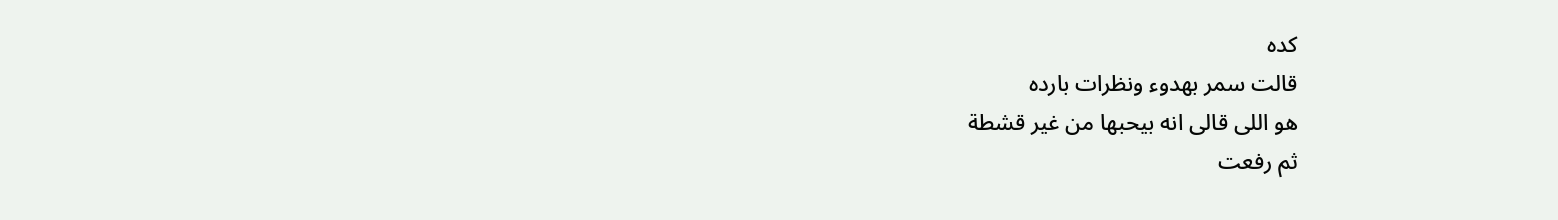كده
قالت سمر بهدوء ونظرات بارده
هو اللى قالى انه بيحبها من غير قشطة
ثم رفعت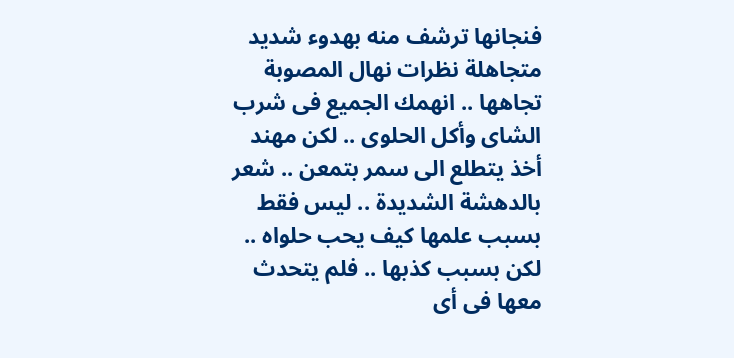فنجانها ترشف منه بهدوء شديد
متجاهلة نظرات نهال المصوبة تجاهها .. انهمك الجميع فى شرب الشاى وأكل الحلوى .. لكن مهند أخذ يتطلع الى سمر بتمعن .. شعر بالدهشة الشديدة .. ليس فقط بسبب علمها كيف يحب حلواه .. لكن بسبب كذبها .. فلم يتحدث معها فى أى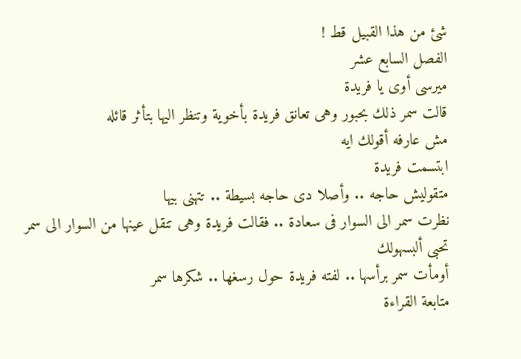شئ من هذا القبيل قط !
الفصل السابع عشر
ميرسى أوى يا فريدة
قالت سمر ذلك بحبور وهى تعانق فريدة بأخوية وتنظر اليها بتأثر قائله
مش عارفه أقولك ايه
ابتسمت فريدة
متقوليش حاجه .. وأصلا دى حاجه بسيطة .. تتهنى بيها
نظرت سمر الى السوار فى سعادة .. فقالت فريدة وهى تنقل عينها من السوار الى سمر
تحبى ألبسهولك
أومأت سمر برأسها .. لفته فريدة حول رسغها .. شكرها سمر
متابعة القراءة